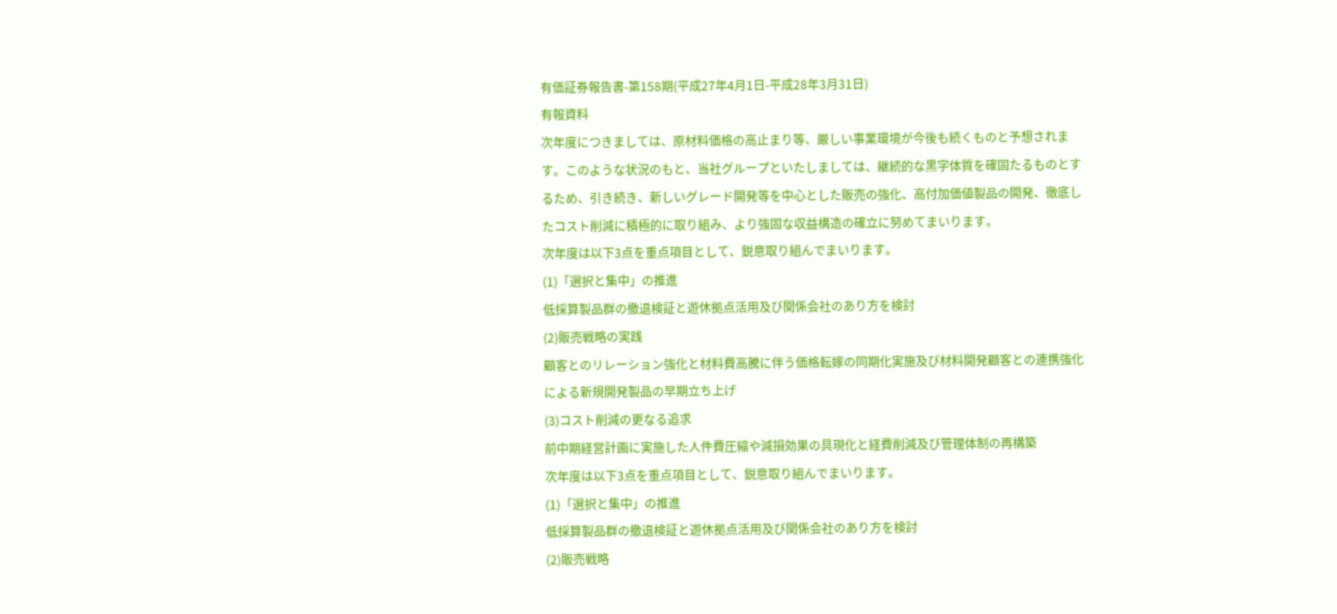有価証券報告書-第158期(平成27年4月1日-平成28年3月31日)
有報資料
次年度につきましては、原材料価格の高止まり等、厳しい事業環境が今後も続くものと予想されます。このような状況のもと、当社グループといたしましては、継続的な黒字体質を確固たるものとするため、引き続き、新しいグレード開発等を中心とした販売の強化、高付加価値製品の開発、徹底したコスト削減に積極的に取り組み、より強固な収益構造の確立に努めてまいります。
次年度は以下3点を重点項目として、鋭意取り組んでまいります。
(1)「選択と集中」の推進
低採算製品群の撤退検証と遊休拠点活用及び関係会社のあり方を検討
(2)販売戦略の実践
顧客とのリレーション強化と材料費高騰に伴う価格転嫁の同期化実施及び材料開発顧客との連携強化による新規開発製品の早期立ち上げ
(3)コスト削減の更なる追求
前中期経営計画に実施した人件費圧縮や減損効果の具現化と経費削減及び管理体制の再構築
次年度は以下3点を重点項目として、鋭意取り組んでまいります。
(1)「選択と集中」の推進
低採算製品群の撤退検証と遊休拠点活用及び関係会社のあり方を検討
(2)販売戦略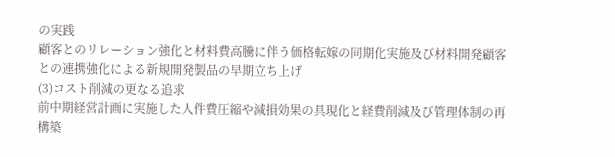の実践
顧客とのリレーション強化と材料費高騰に伴う価格転嫁の同期化実施及び材料開発顧客との連携強化による新規開発製品の早期立ち上げ
(3)コスト削減の更なる追求
前中期経営計画に実施した人件費圧縮や減損効果の具現化と経費削減及び管理体制の再構築